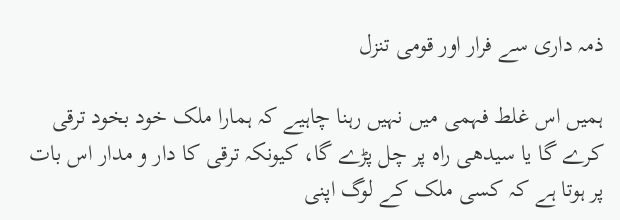ذمہ داری سے فرار اور قومی تنزل

ہمیں اس غلط فہمی میں نہیں رہنا چاہیے کہ ہمارا ملک خود بخود ترقی کرے گا یا سیدھی راہ پر چل پڑے گا، کیونکہ ترقی کا دار و مدار اس بات پر ہوتا ہے کہ کسی ملک کے لوگ اپنی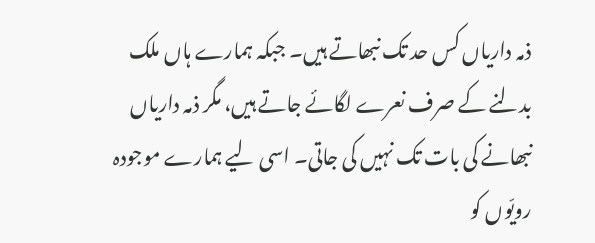ذمہ داریاں کس حد تک نبھاتے ہیں۔ جبکہ ہمارے ہاں ملک بدلنے کے صرف نعرے لگائے جاتے ہیں، مگر ذمہ داریاں نبھانے کی بات تک نہیں کی جاتی۔ اسی لیے ہمارے موجودہ رویّوں کو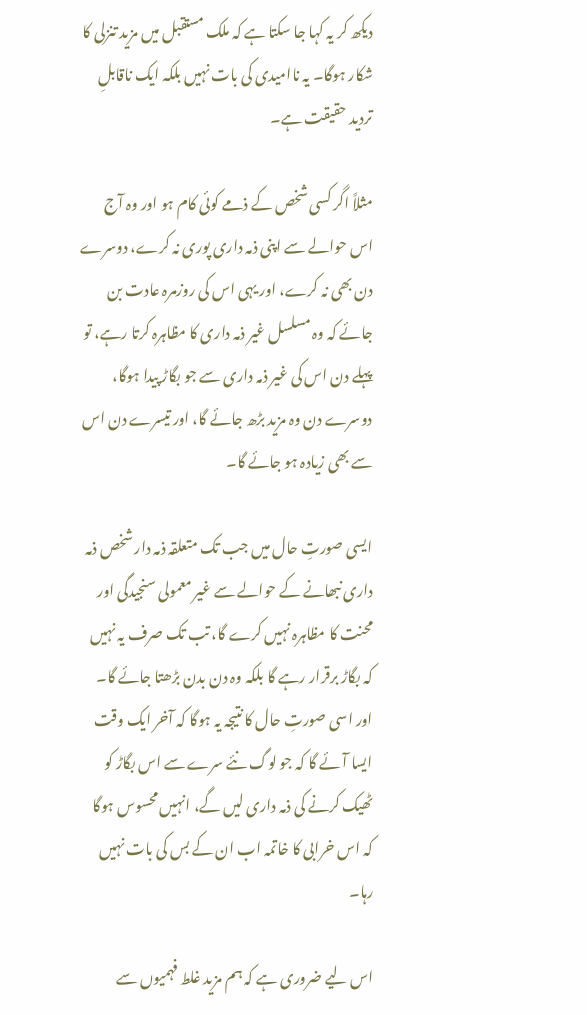دیکھ کر یہ کہا جا سکتا ہے کہ ملک مستقبل میں مزید تنزلی کا شکار ہوگا۔ یہ ناامیدی کی بات نہیں بلکہ ایک ناقابلِ تردید حقیقت ہے۔

مثلاً اگر کسی شخص کے ذمے کوئی کام ہو اور وہ آج اس حوالے سے اپنی ذمہ داری پوری نہ کرے، دوسرے دن بھی نہ کرے، اور یہی اس کی روزمرہ عادت بن جائے کہ وہ مسلسل غیر ذمہ داری کا مظاہرہ کرتا رہے، تو پہلے دن اس کی غیر ذمہ داری سے جو بگاڑ پیدا ہوگا، دوسرے دن وہ مزید بڑھ جائے گا، اور تیسرے دن اس سے بھی زیادہ ہو جائے گا۔

ایسی صورتِ حال میں جب تک متعلقہ ذمہ دار شخص ذمہ داری نبھانے کے حوالے سے غیر معمولی سنجیدگی اور محنت کا مظاہرہ نہیں کرے گا، تب تک صرف یہ نہیں کہ بگاڑ برقرار رہے گا بلکہ وہ دن بدن بڑھتا جائے گا۔ اور اسی صورتِ حال کا نتیجہ یہ ہوگا کہ آخر ایک وقت ایسا آئے گا کہ جو لوگ نئے سرے سے اس بگاڑ کو ٹھیک کرنے کی ذمہ داری لیں گے، انہیں محسوس ہوگا کہ اس خرابی کا خاتمہ اب ان کے بس کی بات نہیں رہا۔

اس لیے ضروری ہے کہ ہم مزید غلط فہمیوں سے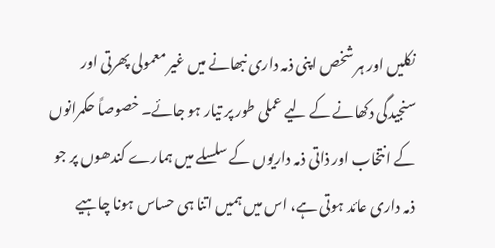نکلیں اور ہر شخص اپنی ذمہ داری نبھانے میں غیر معمولی پھرتی اور سنجیدگی دکھانے کے لیے عملی طور پر تیار ہو جائے۔ خصوصاً حکمرانوں کے انتخاب اور ذاتی ذمہ داریوں کے سلسلے میں ہمارے کندھوں پر جو ذمہ داری عائد ہوتی ہے، اس میں ہمیں اتنا ہی حساس ہونا چاہیے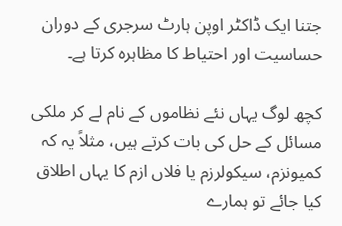جتنا ایک ڈاکٹر اوپن ہارٹ سرجری کے دوران حساسیت اور احتیاط کا مظاہرہ کرتا ہے۔

کچھ لوگ یہاں نئے نظاموں کے نام لے کر ملکی مسائل کے حل کی بات کرتے ہیں، مثلاً یہ کہ کمیونزم، سیکولرزم یا فلاں ازم کا یہاں اطلاق کیا جائے تو ہمارے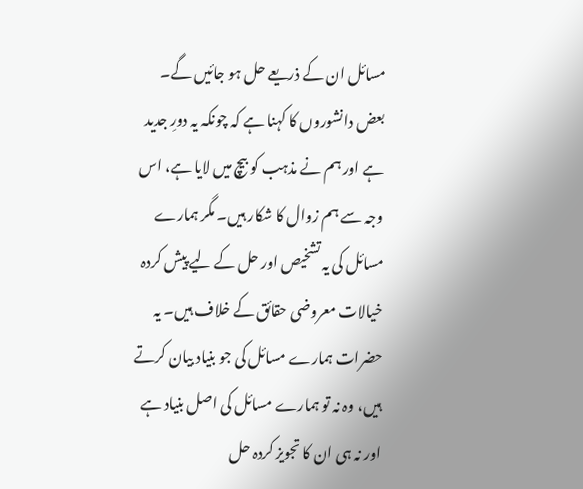مسائل ان کے ذریعے حل ہو جائیں گے۔ بعض دانشوروں کا کہنا ہے کہ چونکہ یہ دورِ جدید ہے اور ہم نے مذہب کو بیچ میں لایا ہے، اس وجہ سے ہم زوال کا شکار ہیں۔ مگر ہمارے مسائل کی یہ تشخیص اور حل کے لیے پیش کردہ خیالات معروضی حقائق کے خلاف ہیں۔ یہ حضرات ہمارے مسائل کی جو بنیاد بیان کرتے ہیں، وہ نہ تو ہمارے مسائل کی اصل بنیاد ہے اور نہ ہی ان کا تجویز کردہ حل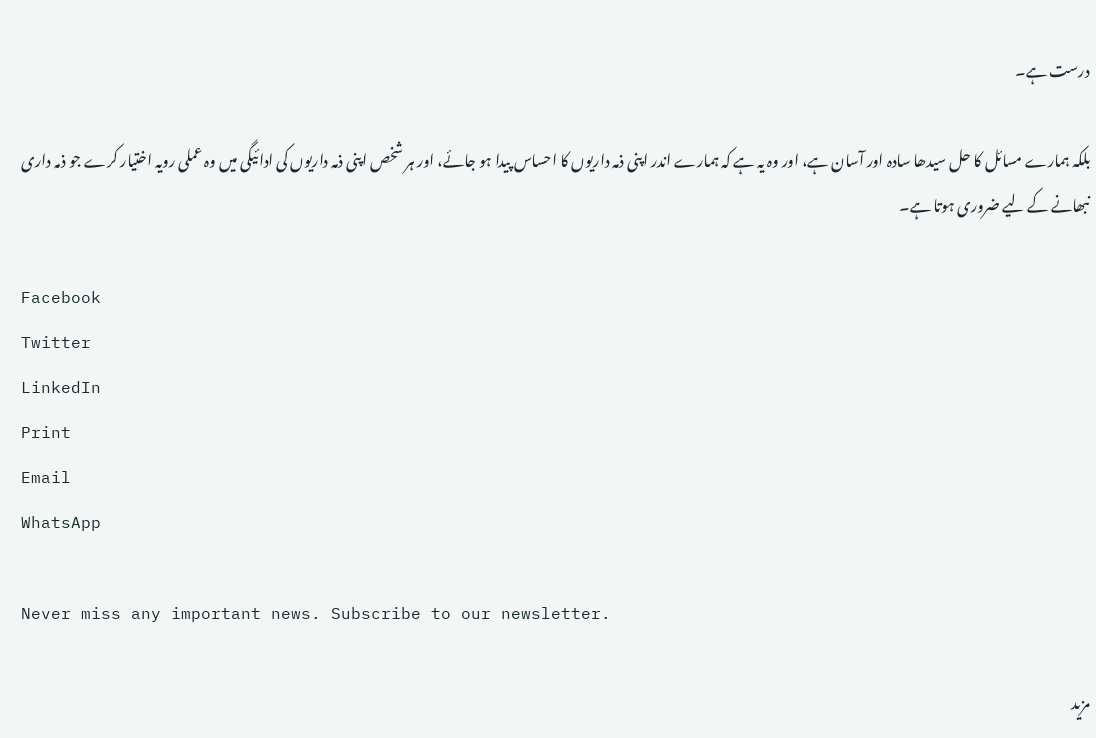درست ہے۔

بلکہ ہمارے مسائل کا حل سیدھا سادہ اور آسان ہے، اور وہ یہ ہے کہ ہمارے اندر اپنی ذمہ داریوں کا احساس پیدا ہو جائے، اور ہر شخص اپنی ذمہ داریوں کی ادائیگی میں وہ عملی رویہ اختیار کرے جو ذمہ داری نبھانے کے لیے ضروری ہوتا ہے۔

Facebook
Twitter
LinkedIn
Print
Email
WhatsApp

Never miss any important news. Subscribe to our newsletter.

مزید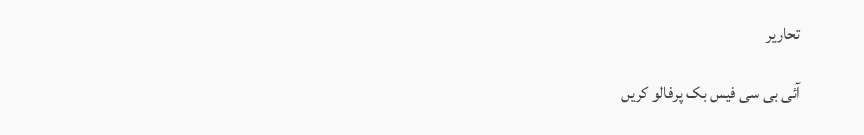تحاریر

آئی بی سی فیس بک پرفالو کریں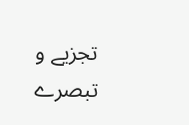تجزیے و تبصرے